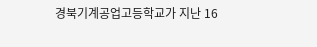경북기계공업고등학교가 지난 16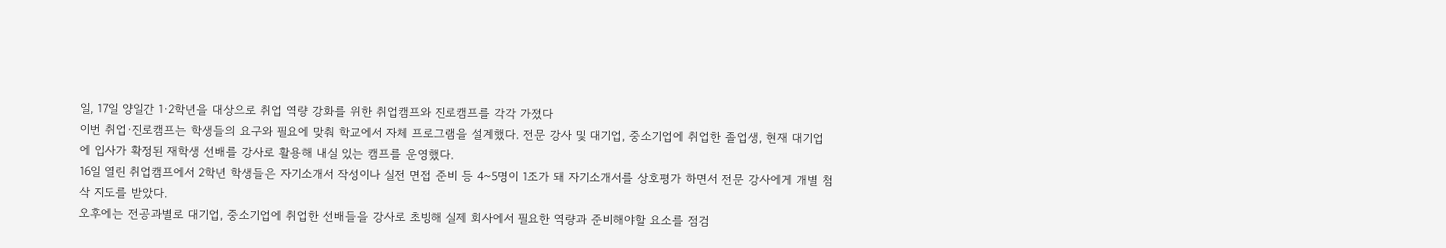일, 17일 양일간 1·2학년을 대상으로 취업 역량 강화를 위한 취업캠프와 진로캠프를 각각 가졌다
이번 취업·진로캠프는 학생들의 요구와 필요에 맞춰 학교에서 자체 프로그램을 설계했다. 전문 강사 및 대기업, 중소기업에 취업한 졸업생, 현재 대기업에 입사가 확정된 재학생 선배를 강사로 활용해 내실 있는 캠프를 운영했다.
16일 열린 취업캠프에서 2학년 학생들은 자기소개서 작성이나 실전 면접 준비 등 4~5명이 1조가 돼 자기소개서를 상호평가 하면서 전문 강사에게 개별 첨삭 지도를 받았다.
오후에는 전공과별로 대기업, 중소기업에 취업한 선배들을 강사로 초빙해 실제 회사에서 필요한 역량과 준비해야할 요소를 점검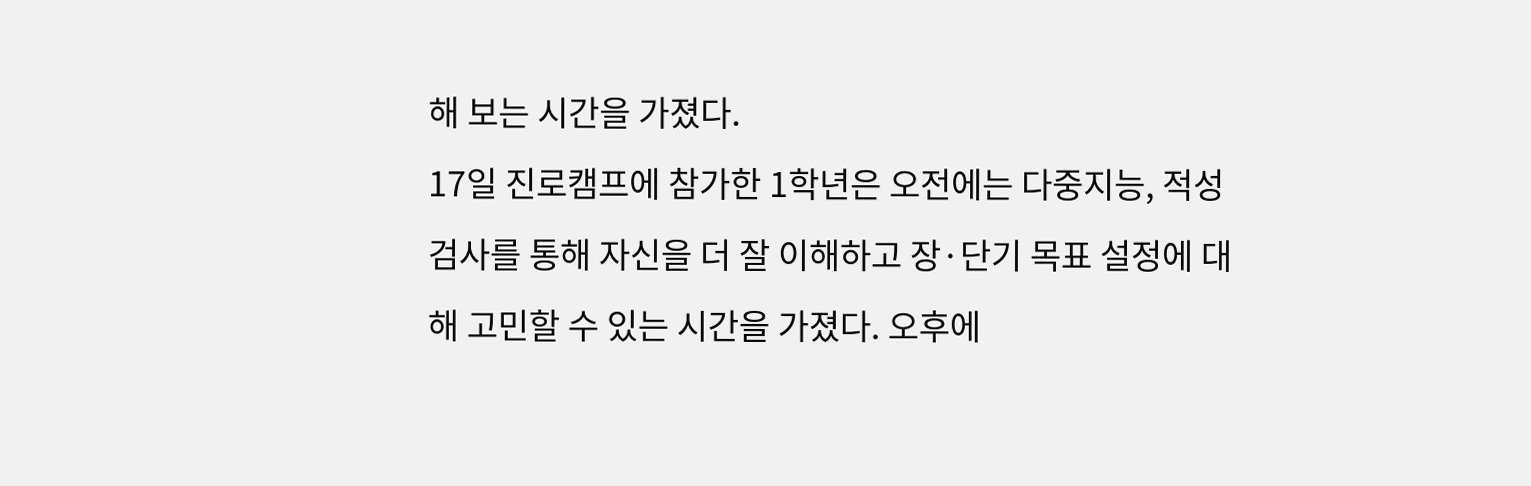해 보는 시간을 가졌다.
17일 진로캠프에 참가한 1학년은 오전에는 다중지능, 적성 검사를 통해 자신을 더 잘 이해하고 장·단기 목표 설정에 대해 고민할 수 있는 시간을 가졌다. 오후에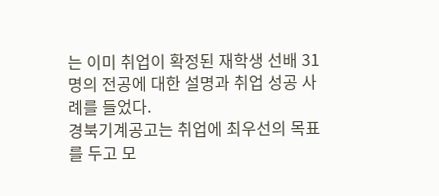는 이미 취업이 확정된 재학생 선배 31명의 전공에 대한 설명과 취업 성공 사례를 들었다.
경북기계공고는 취업에 최우선의 목표를 두고 모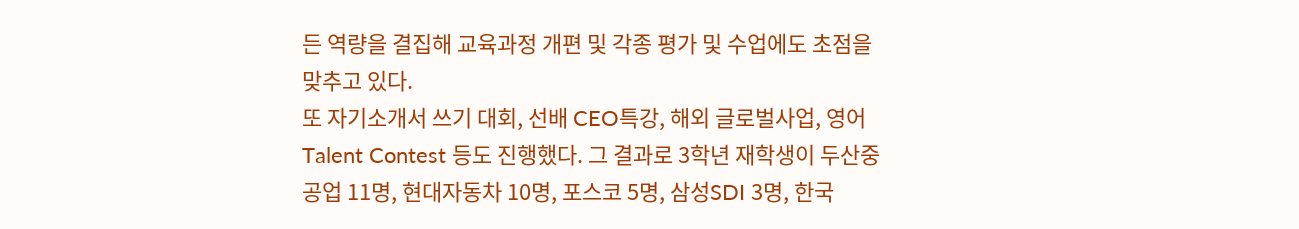든 역량을 결집해 교육과정 개편 및 각종 평가 및 수업에도 초점을 맞추고 있다.
또 자기소개서 쓰기 대회, 선배 CEO특강, 해외 글로벌사업, 영어 Talent Contest 등도 진행했다. 그 결과로 3학년 재학생이 두산중공업 11명, 현대자동차 10명, 포스코 5명, 삼성SDI 3명, 한국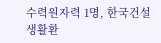수력원자력 1명, 한국건설생활환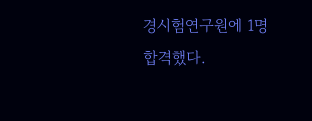경시험연구원에 1명 합격했다.